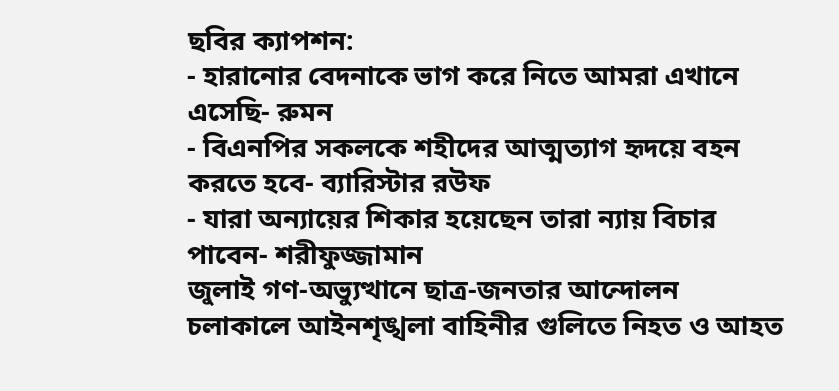ছবির ক্যাপশন:
- হারানোর বেদনাকে ভাগ করে নিতে আমরা এখানে এসেছি- রুমন
- বিএনপির সকলকে শহীদের আত্মত্যাগ হৃদয়ে বহন করতে হবে- ব্যারিস্টার রউফ
- যারা অন্যায়ের শিকার হয়েছেন তারা ন্যায় বিচার পাবেন- শরীফুজ্জামান
জুলাই গণ-অভ্যুত্থানে ছাত্র-জনতার আন্দোলন চলাকালে আইনশৃঙ্খলা বাহিনীর গুলিতে নিহত ও আহত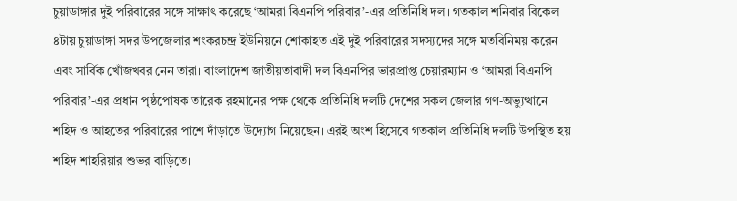চুয়াডাঙ্গার দুই পরিবারের সঙ্গে সাক্ষাৎ করেছে ‘আমরা বিএনপি পরিবার’-এর প্রতিনিধি দল। গতকাল শনিবার বিকেল ৪টায় চুয়াডাঙ্গা সদর উপজেলার শংকরচন্দ্র ইউনিয়নে শোকাহত এই দুই পরিবারের সদস্যদের সঙ্গে মতবিনিময় করেন এবং সার্বিক খোঁজখবর নেন তারা। বাংলাদেশ জাতীয়তাবাদী দল বিএনপির ভারপ্রাপ্ত চেয়ারম্যান ও ‘আমরা বিএনপি পরিবার’-এর প্রধান পৃষ্ঠপোষক তারেক রহমানের পক্ষ থেকে প্রতিনিধি দলটি দেশের সকল জেলার গণ-অভ্যুত্থানে শহিদ ও আহতের পরিবারের পাশে দাঁড়াতে উদ্যোগ নিয়েছেন। এরই অংশ হিসেবে গতকাল প্রতিনিধি দলটি উপস্থিত হয় শহিদ শাহরিয়ার শুভর বাড়িতে।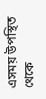এসময় উপস্থিত থেকে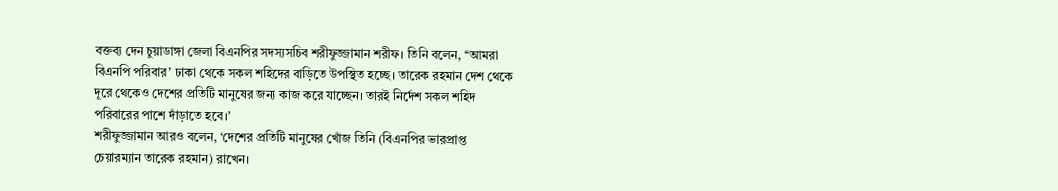বক্তব্য দেন চুয়াডাঙ্গা জেলা বিএনপির সদস্যসচিব শরীফুজ্জামান শরীফ। তিনি বলেন, ‘‘আমরা বিএনপি পরিবার’ ঢাকা থেকে সকল শহিদের বাড়িতে উপস্থিত হচ্ছে। তারেক রহমান দেশ থেকে দূরে থেকেও দেশের প্রতিটি মানুষের জন্য কাজ করে যাচ্ছেন। তারই নির্দেশ সকল শহিদ পরিবারের পাশে দাঁড়াতে হবে।’
শরীফুজ্জামান আরও বলেন, ‘দেশের প্রতিটি মানুষের খোঁজ তিনি (বিএনপির ভারপ্রাপ্ত চেয়ারম্যান তারেক রহমান) রাখেন।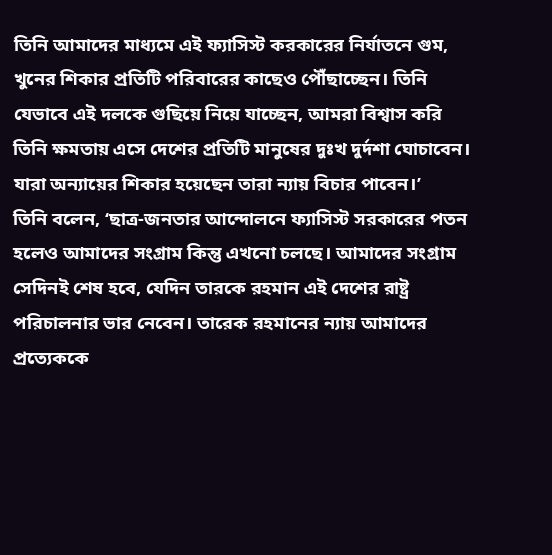তিনি আমাদের মাধ্যমে এই ফ্যাসিস্ট করকারের নির্যাতনে গুম, খুনের শিকার প্রতিটি পরিবারের কাছেও পৌঁছাচ্ছেন। তিনি যেভাবে এই দলকে গুছিয়ে নিয়ে যাচ্ছেন, আমরা বিশ্বাস করি তিনি ক্ষমতায় এসে দেশের প্রতিটি মানুষের দুঃখ দুর্দশা ঘোচাবেন। যারা অন্যায়ের শিকার হয়েছেন তারা ন্যায় বিচার পাবেন।’
তিনি বলেন, ‘ছাত্র-জনতার আন্দোলনে ফ্যাসিস্ট সরকারের পতন হলেও আমাদের সংগ্রাম কিন্তু এখনো চলছে। আমাদের সংগ্রাম সেদিনই শেষ হবে, যেদিন তারকে রহমান এই দেশের রাষ্ট্র পরিচালনার ভার নেবেন। তারেক রহমানের ন্যায় আমাদের প্রত্যেককে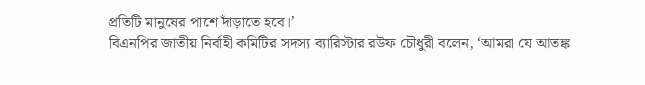প্রতিটি মানুষের পাশে দাঁড়াতে হবে।’
বিএনপির জাতীয় নির্বাহী কমিটির সদস্য ব্যারিস্টার রউফ চৌধুরী বলেন, ‘আমরা যে আতঙ্ক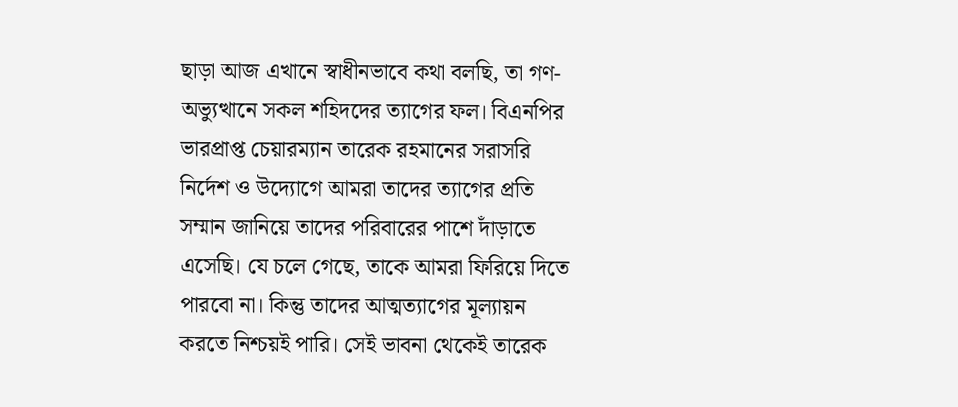ছাড়া আজ এখানে স্বাধীনভাবে কথা বলছি, তা গণ-অভ্যুত্থানে সকল শহিদদের ত্যাগের ফল। বিএনপির ভারপ্রাপ্ত চেয়ারম্যান তারেক রহমানের সরাসরি নির্দেশ ও উদ্যোগে আমরা তাদের ত্যাগের প্রতি সম্মান জানিয়ে তাদের পরিবারের পাশে দাঁড়াতে এসেছি। যে চলে গেছে, তাকে আমরা ফিরিয়ে দিতে পারবো না। কিন্তু তাদের আত্মত্যাগের মূল্যায়ন করতে নিশ্চয়ই পারি। সেই ভাবনা থেকেই তারেক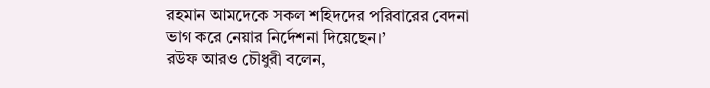রহমান আমদেকে সকল শহিদদের পরিবারের বেদনা ভাগ করে নেয়ার নির্দেশনা দিয়েছেন।’
রউফ আরও চৌধুরী বলেন,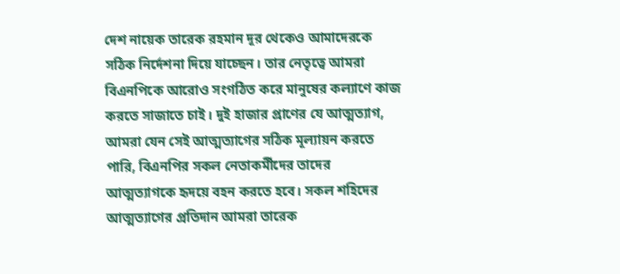দেশ নায়েক তারেক রহমান দূর থেকেও আমাদেরকে সঠিক নির্দেশনা দিয়ে যাচ্ছেন। তার নেতৃত্বে আমরা বিএনপিকে আরোও সংগঠিত করে মানুষের কল্যাণে কাজ করতে সাজাতে চাই। দুই হাজার প্রাণের যে আত্মত্যাগ, আমরা যেন সেই আত্মত্যাগের সঠিক মূল্যায়ন করতে পারি, বিএনপির সকল নেতাকর্মীদের তাদের আত্মত্যাগকে হৃদয়ে বহন করতে হবে। সকল শহিদের আত্মত্যাগের প্রতিদান আমরা তারেক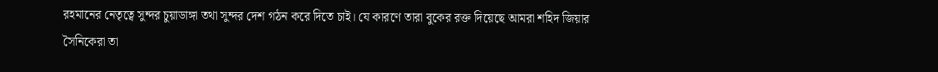রহমানের নেতৃত্বে সুন্দর চুয়াডাঙ্গা তথা সুন্দর দেশ গঠন করে দিতে চাই। যে কারণে তারা বুকের রক্ত দিয়েছে আমরা শহিদ জিয়ার সৈনিকেরা তা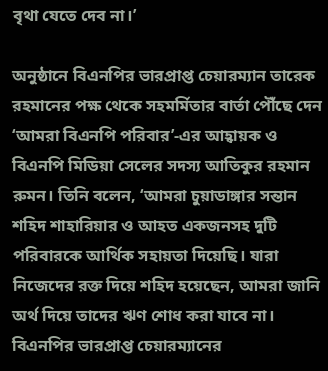বৃথা যেতে দেব না।’

অনুষ্ঠানে বিএনপির ভারপ্রাপ্ত চেয়ারম্যান তারেক রহমানের পক্ষ থেকে সহমর্মিতার বার্তা পৌঁছে দেন ‘আমরা বিএনপি পরিবার’-এর আহ্বায়ক ও বিএনপি মিডিয়া সেলের সদস্য আতিকুর রহমান রুমন। তিনি বলেন, ‘আমরা চুয়াডাঙ্গার সন্তান শহিদ শাহারিয়ার ও আহত একজনসহ দুটি পরিবারকে আর্থিক সহায়তা দিয়েছি। যারা নিজেদের রক্ত দিয়ে শহিদ হয়েছেন, আমরা জানি অর্থ দিয়ে তাদের ঋণ শোধ করা যাবে না। বিএনপির ভারপ্রাপ্ত চেয়ারম্যানের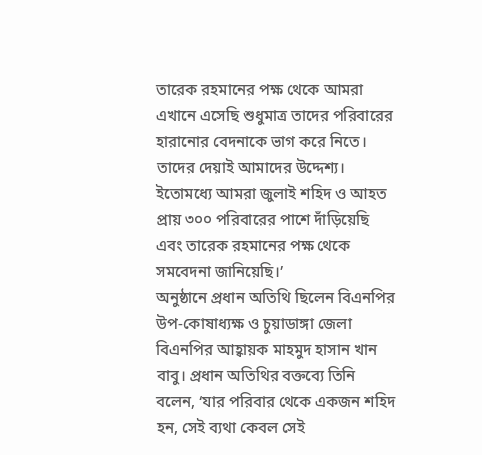তারেক রহমানের পক্ষ থেকে আমরা এখানে এসেছি শুধুমাত্র তাদের পরিবারের হারানোর বেদনাকে ভাগ করে নিতে। তাদের দেয়াই আমাদের উদ্দেশ্য। ইতোমধ্যে আমরা জুলাই শহিদ ও আহত প্রায় ৩০০ পরিবারের পাশে দাঁড়িয়েছি এবং তারেক রহমানের পক্ষ থেকে সমবেদনা জানিয়েছি।’
অনুষ্ঠানে প্রধান অতিথি ছিলেন বিএনপির উপ-কোষাধ্যক্ষ ও চুয়াডাঙ্গা জেলা বিএনপির আহ্বায়ক মাহমুদ হাসান খান বাবু। প্রধান অতিথির বক্তব্যে তিনি বলেন, ‘যার পরিবার থেকে একজন শহিদ হন, সেই ব্যথা কেবল সেই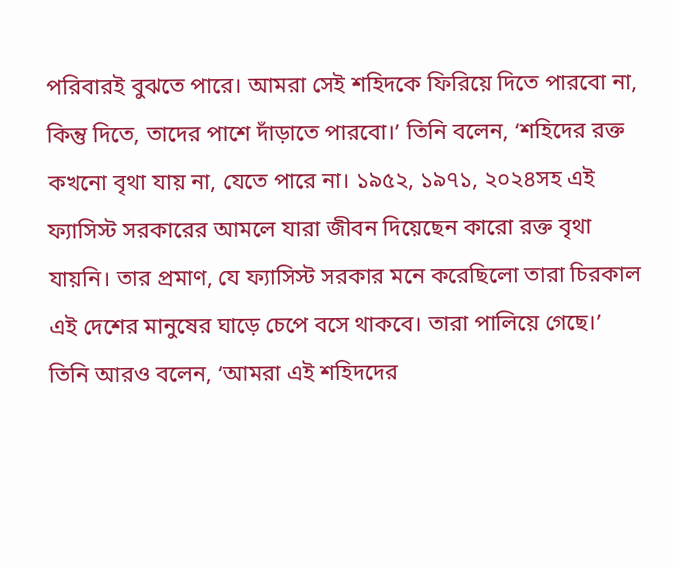পরিবারই বুঝতে পারে। আমরা সেই শহিদকে ফিরিয়ে দিতে পারবো না, কিন্তু দিতে, তাদের পাশে দাঁড়াতে পারবো।’ তিনি বলেন, ‘শহিদের রক্ত কখনো বৃথা যায় না, যেতে পারে না। ১৯৫২, ১৯৭১, ২০২৪সহ এই ফ্যাসিস্ট সরকারের আমলে যারা জীবন দিয়েছেন কারো রক্ত বৃথা যায়নি। তার প্রমাণ, যে ফ্যাসিস্ট সরকার মনে করেছিলো তারা চিরকাল এই দেশের মানুষের ঘাড়ে চেপে বসে থাকবে। তারা পালিয়ে গেছে।’
তিনি আরও বলেন, ‘আমরা এই শহিদদের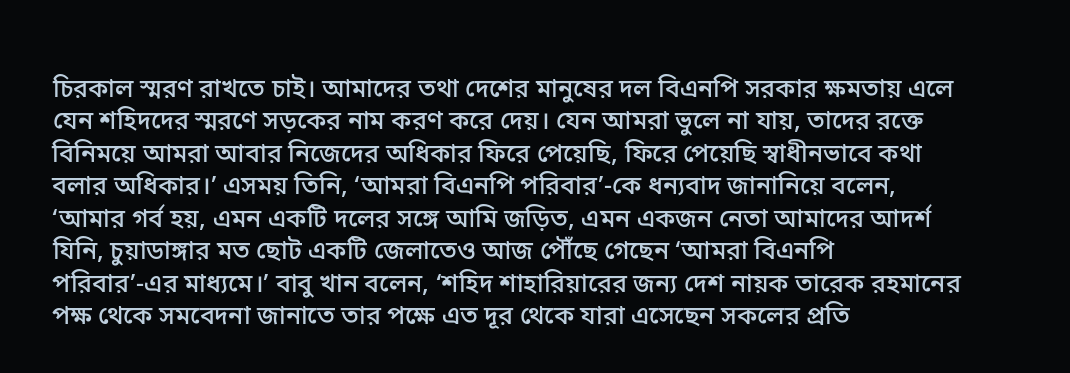চিরকাল স্মরণ রাখতে চাই। আমাদের তথা দেশের মানুষের দল বিএনপি সরকার ক্ষমতায় এলে যেন শহিদদের স্মরণে সড়কের নাম করণ করে দেয়। যেন আমরা ভুলে না যায়, তাদের রক্তে বিনিময়ে আমরা আবার নিজেদের অধিকার ফিরে পেয়েছি, ফিরে পেয়েছি স্বাধীনভাবে কথা বলার অধিকার।’ এসময় তিনি, ‘আমরা বিএনপি পরিবার’-কে ধন্যবাদ জানানিয়ে বলেন, ‘আমার গর্ব হয়, এমন একটি দলের সঙ্গে আমি জড়িত, এমন একজন নেতা আমাদের আদর্শ যিনি, চুয়াডাঙ্গার মত ছোট একটি জেলাতেও আজ পৌঁছে গেছেন ‘আমরা বিএনপি পরিবার’-এর মাধ্যমে।’ বাবু খান বলেন, ‘শহিদ শাহারিয়ারের জন্য দেশ নায়ক তারেক রহমানের পক্ষ থেকে সমবেদনা জানাতে তার পক্ষে এত দূর থেকে যারা এসেছেন সকলের প্রতি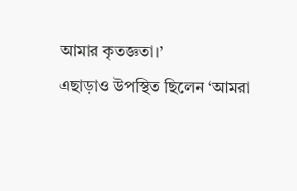আমার কৃতজ্ঞতা।’
এছাড়াও উপস্থিত ছিলেন ‘আমরা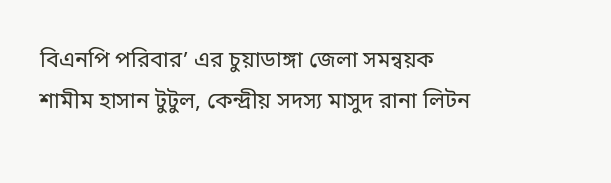বিএনপি পরিবার’ এর চুয়াডাঙ্গা জেলা সমন্বয়ক শামীম হাসান টুটুল, কেন্দ্রীয় সদস্য মাসুদ রানা লিটন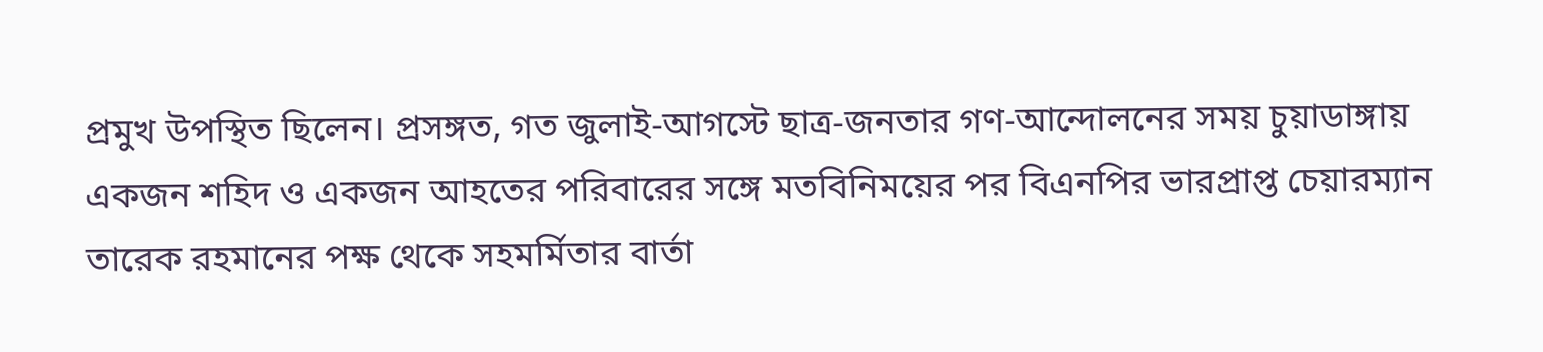প্রমুখ উপস্থিত ছিলেন। প্রসঙ্গত, গত জুলাই-আগস্টে ছাত্র-জনতার গণ-আন্দোলনের সময় চুয়াডাঙ্গায় একজন শহিদ ও একজন আহতের পরিবারের সঙ্গে মতবিনিময়ের পর বিএনপির ভারপ্রাপ্ত চেয়ারম্যান তারেক রহমানের পক্ষ থেকে সহমর্মিতার বার্তা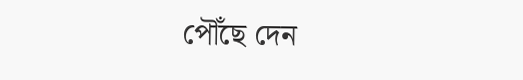পৌঁছে দেন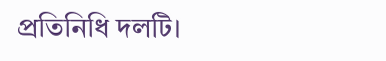প্রতিনিধি দলটি।